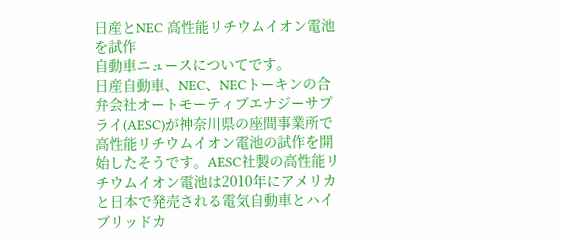日産とNEC 高性能リチウムイオン電池を試作
自動車ニュースについてです。
日産自動車、NEC、NECトーキンの合弁会社オートモーティブエナジーサプライ(AESC)が神奈川県の座間事業所で高性能リチウムイオン電池の試作を開始したそうです。AESC社製の高性能リチウムイオン電池は2010年にアメリカと日本で発売される電気自動車とハイブリッドカ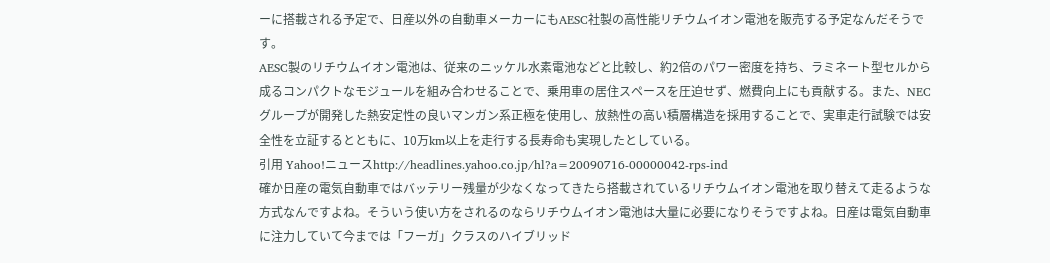ーに搭載される予定で、日産以外の自動車メーカーにもAESC社製の高性能リチウムイオン電池を販売する予定なんだそうです。
AESC製のリチウムイオン電池は、従来のニッケル水素電池などと比較し、約2倍のパワー密度を持ち、ラミネート型セルから成るコンパクトなモジュールを組み合わせることで、乗用車の居住スペースを圧迫せず、燃費向上にも貢献する。また、NECグループが開発した熱安定性の良いマンガン系正極を使用し、放熱性の高い積層構造を採用することで、実車走行試験では安全性を立証するとともに、10万km以上を走行する長寿命も実現したとしている。
引用 Yahoo!ニュースhttp://headlines.yahoo.co.jp/hl?a=20090716-00000042-rps-ind
確か日産の電気自動車ではバッテリー残量が少なくなってきたら搭載されているリチウムイオン電池を取り替えて走るような方式なんですよね。そういう使い方をされるのならリチウムイオン電池は大量に必要になりそうですよね。日産は電気自動車に注力していて今までは「フーガ」クラスのハイブリッド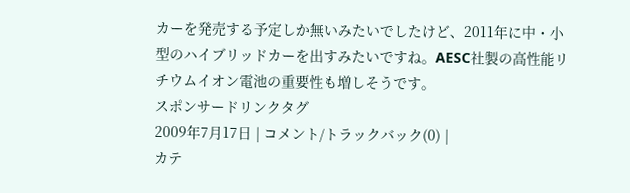カーを発売する予定しか無いみたいでしたけど、2011年に中・小型のハイブリッドカーを出すみたいですね。AESC社製の高性能リチウムイオン電池の重要性も増しそうです。
スポンサードリンクタグ
2009年7月17日 | コメント/トラックバック(0) |
カテ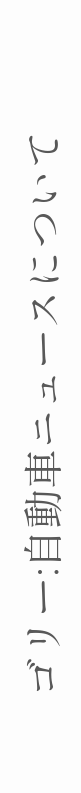ゴリー:自動車ニュースについて